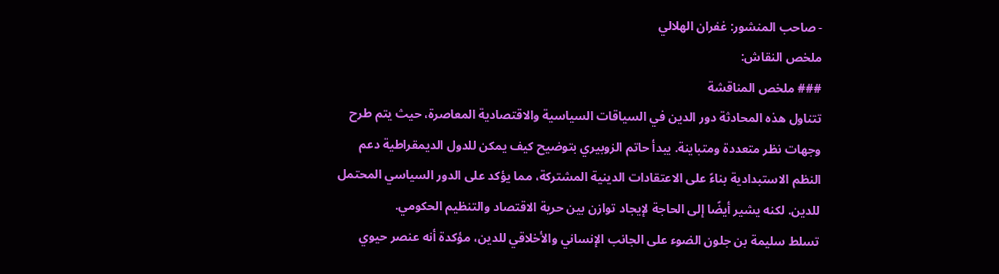- صاحب المنشور: غفران الهلالي
ملخص النقاش:
### ملخص المناقشة
تتناول هذه المحادثة دور الدين في السياقات السياسية والاقتصادية المعاصرة، حيث يتم طرح وجهات نظر متعددة ومتباينة. يبدأ حاتم الزوبيري بتوضيح كيف يمكن للدول الديمقراطية دعم النظم الاستبدادية بناءً على الاعتقادات الدينية المشتركة، مما يؤكد على الدور السياسي المحتمل للدين. لكنه يشير أيضًا إلى الحاجة لإيجاد توازن بين حرية الاقتصاد والتنظيم الحكومي.
تسلط سليمة بن جلون الضوء على الجانب الإنساني والأخلاقي للدين، مؤكدة أنه عنصر حيوي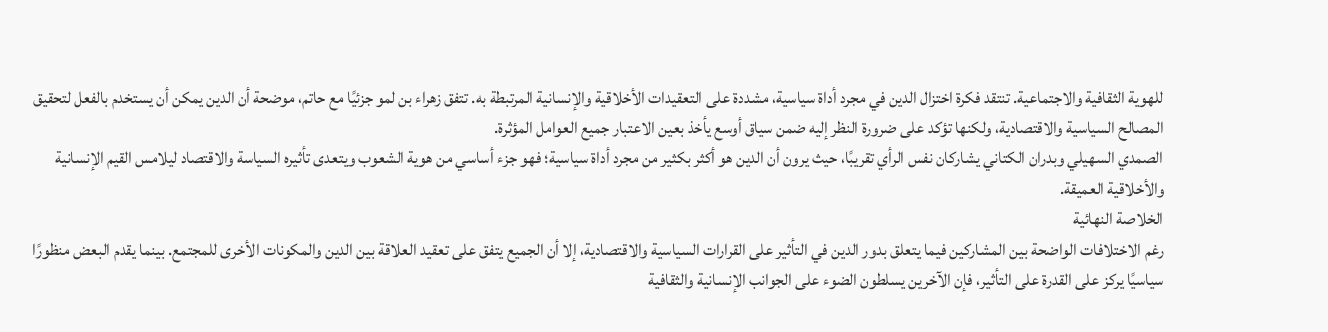للهوية الثقافية والاجتماعية. تنتقد فكرة اختزال الدين في مجرد أداة سياسية، مشددة على التعقيدات الأخلاقية والإنسانية المرتبطة به. تتفق زهراء بن لمو جزئيًا مع حاتم، موضحة أن الدين يمكن أن يستخدم بالفعل لتحقيق المصالح السياسية والاقتصادية، ولكنها تؤكد على ضرورة النظر إليه ضمن سياق أوسع يأخذ بعين الاعتبار جميع العوامل المؤثرة.
الصمدي السهيلي وبدران الكتاني يشاركان نفس الرأي تقريبًا، حيث يرون أن الدين هو أكثر بكثير من مجرد أداة سياسية؛ فهو جزء أساسي من هوية الشعوب ويتعدى تأثيره السياسة والاقتصاد ليلامس القيم الإنسانية والأخلاقية العميقة.
الخلاصة النهائية
رغم الاختلافات الواضحة بين المشاركين فيما يتعلق بدور الدين في التأثير على القرارات السياسية والاقتصادية، إلا أن الجميع يتفق على تعقيد العلاقة بين الدين والمكونات الأخرى للمجتمع. بينما يقدم البعض منظورًا سياسيًا يركز على القدرة على التأثير، فإن الآخرين يسلطون الضوء على الجوانب الإنسانية والثقافية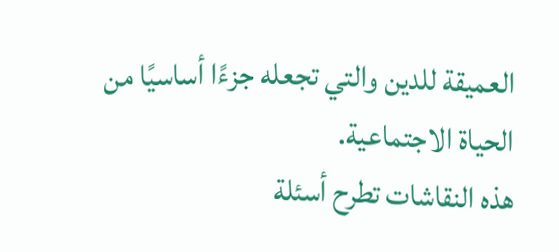العميقة للدين والتي تجعله جزءًا أساسيًا من الحياة الاجتماعية.
هذه النقاشات تطرح أسئلة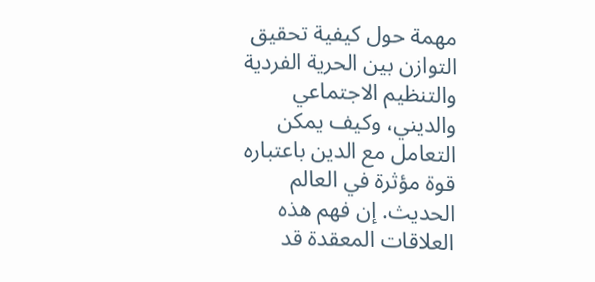مهمة حول كيفية تحقيق التوازن بين الحرية الفردية والتنظيم الاجتماعي والديني، وكيف يمكن التعامل مع الدين باعتباره قوة مؤثرة في العالم الحديث. إن فهم هذه العلاقات المعقدة قد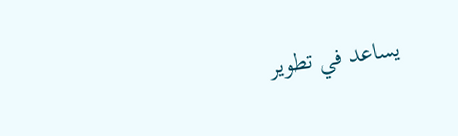يساعد في تطوير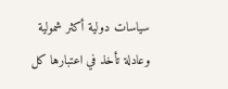سياسات دولية أكثر شمولية وعادلة تأخذ في اعتبارها كل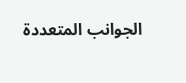الجوانب المتعددة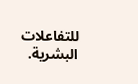للتفاعلات البشرية.